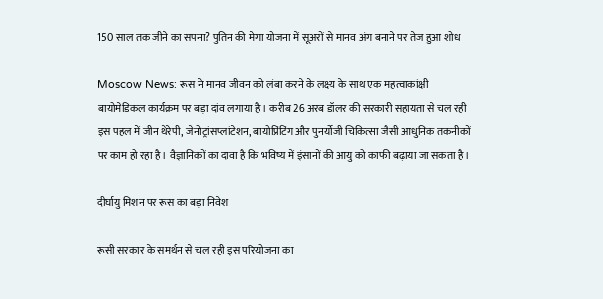150 साल तक जीने का सपना? पुतिन की मेगा योजना में सूअरों से मानव अंग बनाने पर तेज हुआ शोध

Moscow News: रूस ने मानव जीवन को लंबा करने के लक्ष्य के साथ एक महत्वाकांक्षी बायोमेडिकल कार्यक्रम पर बड़ा दांव लगाया है। करीब 26 अरब डॉलर की सरकारी सहायता से चल रही इस पहल में जीन थेरेपी, जेनोट्रांसप्लांटेशन, बायोप्रिंटिंग और पुनर्योजी चिकित्सा जैसी आधुनिक तकनीकों पर काम हो रहा है। वैज्ञानिकों का दावा है कि भविष्य में इंसानों की आयु को काफी बढ़ाया जा सकता है।

दीर्घायु मिशन पर रूस का बड़ा निवेश

रूसी सरकार के समर्थन से चल रही इस परियोजना का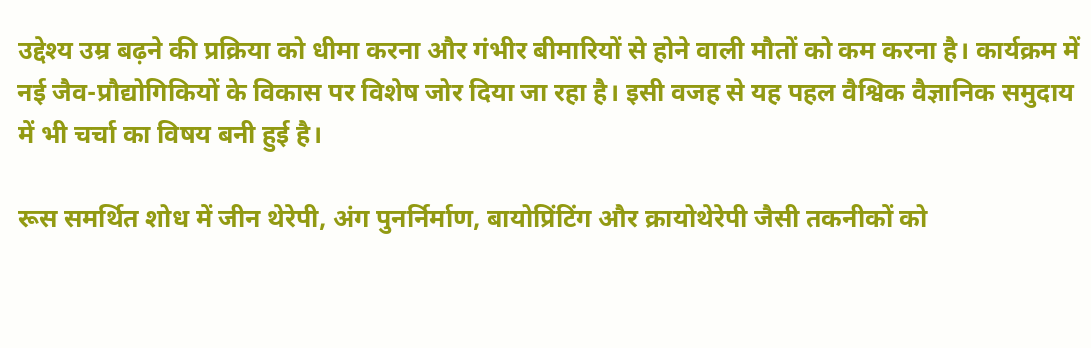उद्देश्य उम्र बढ़ने की प्रक्रिया को धीमा करना और गंभीर बीमारियों से होने वाली मौतों को कम करना है। कार्यक्रम में नई जैव-प्रौद्योगिकियों के विकास पर विशेष जोर दिया जा रहा है। इसी वजह से यह पहल वैश्विक वैज्ञानिक समुदाय में भी चर्चा का विषय बनी हुई है।

रूस समर्थित शोध में जीन थेरेपी, अंग पुनर्निर्माण, बायोप्रिंटिंग और क्रायोथेरेपी जैसी तकनीकों को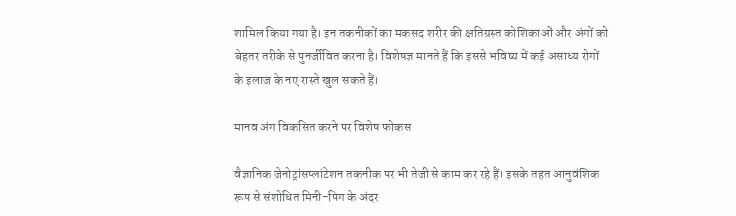शामिल किया गया है। इन तकनीकों का मकसद शरीर की क्षतिग्रस्त कोशिकाओं और अंगों को बेहतर तरीके से पुनर्जीवित करना है। विशेषज्ञ मानते हैं कि इससे भविष्य में कई असाध्य रोगों के इलाज के नए रास्ते खुल सकते हैं।

मानव अंग विकसित करने पर विशेष फोकस

वैज्ञानिक जेनोट्रांसप्लांटेशन तकनीक पर भी तेजी से काम कर रहे हैं। इसके तहत आनुवंशिक रूप से संशोधित मिनी-पिग के अंदर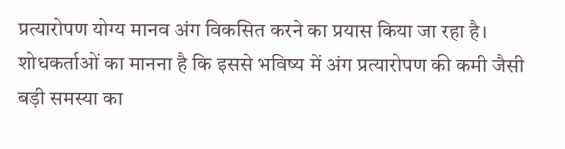प्रत्यारोपण योग्य मानव अंग विकसित करने का प्रयास किया जा रहा है। शोधकर्ताओं का मानना है कि इससे भविष्य में अंग प्रत्यारोपण की कमी जैसी बड़ी समस्या का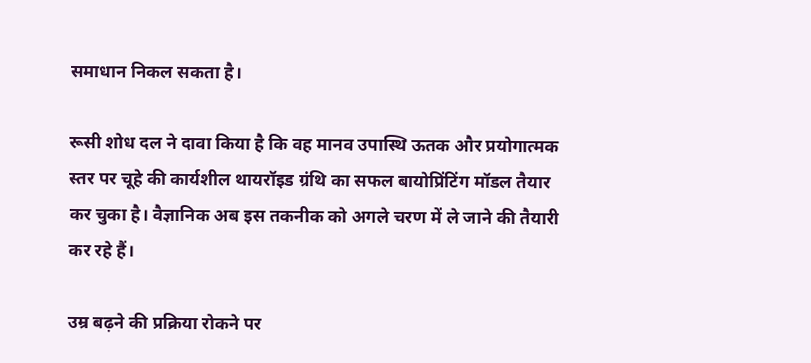समाधान निकल सकता है।

रूसी शोध दल ने दावा किया है कि वह मानव उपास्थि ऊतक और प्रयोगात्मक स्तर पर चूहे की कार्यशील थायरॉइड ग्रंथि का सफल बायोप्रिंटिंग मॉडल तैयार कर चुका है। वैज्ञानिक अब इस तकनीक को अगले चरण में ले जाने की तैयारी कर रहे हैं।

उम्र बढ़ने की प्रक्रिया रोकने पर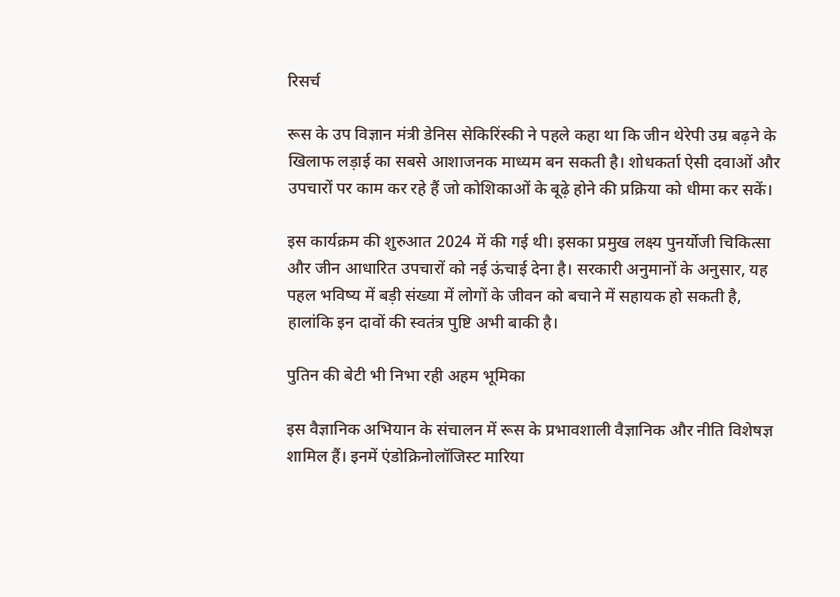रिसर्च

रूस के उप विज्ञान मंत्री डेनिस सेकिरिंस्की ने पहले कहा था कि जीन थेरेपी उम्र बढ़ने के खिलाफ लड़ाई का सबसे आशाजनक माध्यम बन सकती है। शोधकर्ता ऐसी दवाओं और उपचारों पर काम कर रहे हैं जो कोशिकाओं के बूढ़े होने की प्रक्रिया को धीमा कर सकें।

इस कार्यक्रम की शुरुआत 2024 में की गई थी। इसका प्रमुख लक्ष्य पुनर्योजी चिकित्सा और जीन आधारित उपचारों को नई ऊंचाई देना है। सरकारी अनुमानों के अनुसार, यह पहल भविष्य में बड़ी संख्या में लोगों के जीवन को बचाने में सहायक हो सकती है, हालांकि इन दावों की स्वतंत्र पुष्टि अभी बाकी है।

पुतिन की बेटी भी निभा रही अहम भूमिका

इस वैज्ञानिक अभियान के संचालन में रूस के प्रभावशाली वैज्ञानिक और नीति विशेषज्ञ शामिल हैं। इनमें एंडोक्रिनोलॉजिस्ट मारिया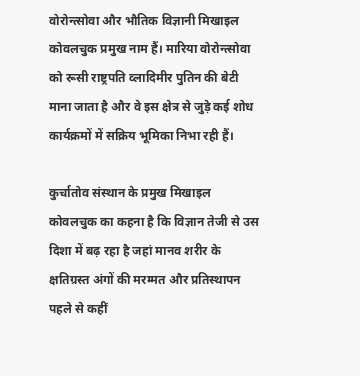वोरोन्त्सोवा और भौतिक विज्ञानी मिखाइल कोवलचुक प्रमुख नाम हैं। मारिया वोरोन्त्सोवा को रूसी राष्ट्रपति व्लादिमीर पुतिन की बेटी माना जाता है और वे इस क्षेत्र से जुड़े कई शोध कार्यक्रमों में सक्रिय भूमिका निभा रही हैं।

कुर्चातोव संस्थान के प्रमुख मिखाइल कोवलचुक का कहना है कि विज्ञान तेजी से उस दिशा में बढ़ रहा है जहां मानव शरीर के क्षतिग्रस्त अंगों की मरम्मत और प्रतिस्थापन पहले से कहीं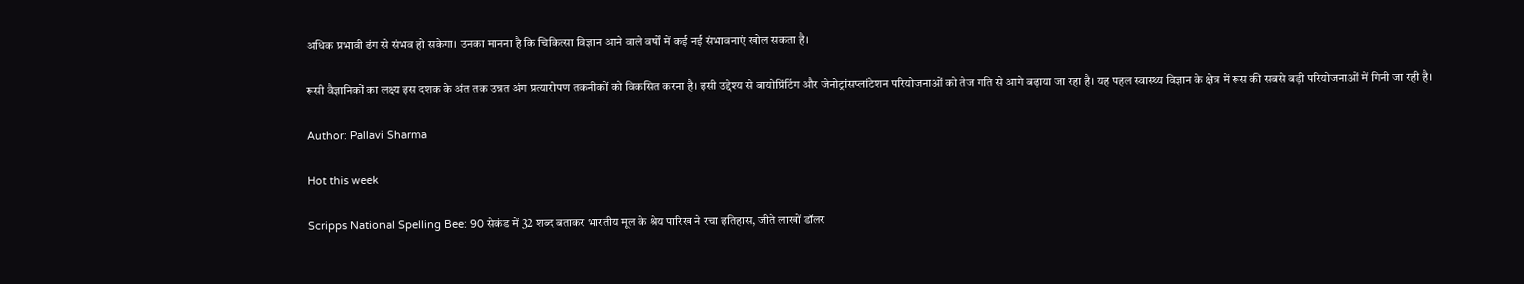अधिक प्रभावी ढंग से संभव हो सकेगा। उनका मानना है कि चिकित्सा विज्ञान आने वाले वर्षों में कई नई संभावनाएं खोल सकता है।

रूसी वैज्ञानिकों का लक्ष्य इस दशक के अंत तक उन्नत अंग प्रत्यारोपण तकनीकों को विकसित करना है। इसी उद्देश्य से बायोप्रिंटिंग और जेनोट्रांसप्लांटेशन परियोजनाओं को तेज गति से आगे बढ़ाया जा रहा है। यह पहल स्वास्थ्य विज्ञान के क्षेत्र में रूस की सबसे बड़ी परियोजनाओं में गिनी जा रही है।

Author: Pallavi Sharma

Hot this week

Scripps National Spelling Bee: 90 सेकंड में 32 शब्द बताकर भारतीय मूल के श्रेय पारिख ने रचा इतिहास, जीते लाखों डॉलर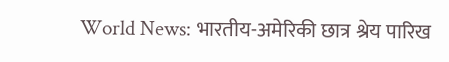World News: भारतीय-अमेरिकी छात्र श्रेय पारिख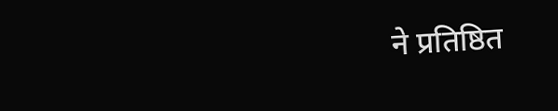ने प्रतिष्ठित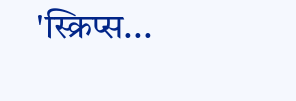'स्क्रिप्स...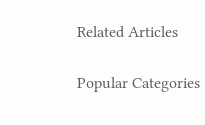Related Articles

Popular Categories